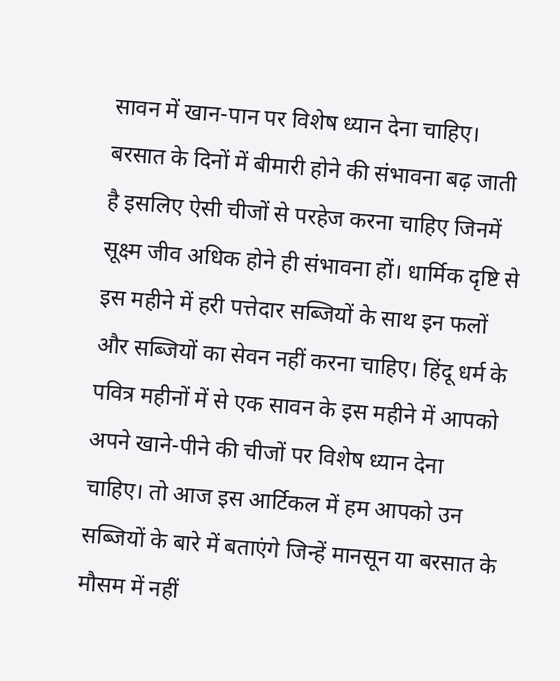सावन में खान-पान पर विशेष ध्यान देना चाहिए। बरसात के दिनों में बीमारी होने की संभावना बढ़ जाती है इसलिए ऐसी चीजों से परहेज करना चाहिए जिनमें सूक्ष्म जीव अधिक होने ही संभावना हों। धार्मिक दृष्टि से इस महीने में हरी पत्तेदार सब्जियों के साथ इन फलों और सब्जियों का सेवन नहीं करना चाहिए। हिंदू धर्म के पवित्र महीनों में से एक सावन के इस महीने में आपको अपने खाने-पीने की चीजों पर विशेष ध्यान देना चाहिए। तो आज इस आर्टिकल में हम आपको उन सब्जियों के बारे में बताएंगे जिन्हें मानसून या बरसात के मौसम में नहीं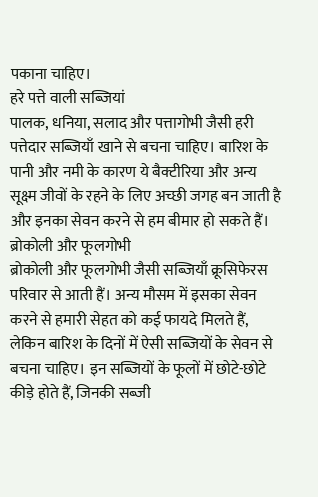पकाना चाहिए।
हरे पत्ते वाली सब्जियां
पालक, धनिया, सलाद और पत्तागोभी जैसी हरी पत्तेदार सब्जियाँ खाने से बचना चाहिए। बारिश के पानी और नमी के कारण ये बैक्टीरिया और अन्य सूक्ष्म जीवों के रहने के लिए अच्छी जगह बन जाती है और इनका सेवन करने से हम बीमार हो सकते हैं।
ब्रोकोली और फूलगोभी
ब्रोकोली और फूलगोभी जैसी सब्जियाँ क्रूसिफेरस परिवार से आती हैं। अन्य मौसम में इसका सेवन करने से हमारी सेहत को कई फायदे मिलते हैं, लेकिन बारिश के दिनों में ऐसी सब्जियों के सेवन से बचना चाहिए। इन सब्जियों के फूलों में छोटे-छोटे कीड़े होते हैं, जिनकी सब्जी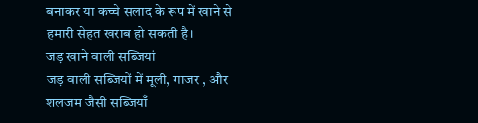बनाकर या कच्चे सलाद के रूप में खाने से हमारी सेहत खराब हो सकती है।
जड़ खाने वाली सब्जियां
जड़ वाली सब्जियों में मूली, गाजर , और शलजम जैसी सब्जियाँ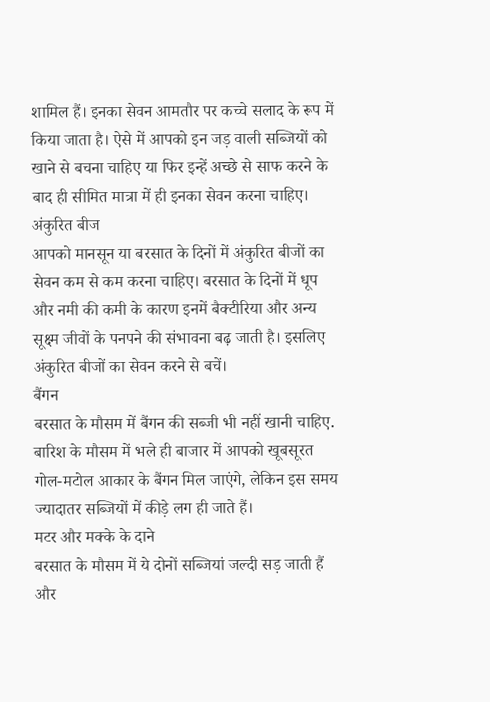शामिल हैं। इनका सेवन आमतौर पर कच्चे सलाद के रूप में किया जाता है। ऐसे में आपको इन जड़ वाली सब्जियों को खाने से बचना चाहिए या फिर इन्हें अच्छे से साफ करने के बाद ही सीमित मात्रा में ही इनका सेवन करना चाहिए।
अंकुरित बीज
आपको मानसून या बरसात के दिनों में अंकुरित बीजों का सेवन कम से कम करना चाहिए। बरसात के दिनों में धूप और नमी की कमी के कारण इनमें बैक्टीरिया और अन्य सूक्ष्म जीवों के पनपने की संभावना बढ़ जाती है। इसलिए अंकुरित बीजों का सेवन करने से बचें।
बैंगन
बरसात के मौसम में बैंगन की सब्जी भी नहीं खानी चाहिए. बारिश के मौसम में भले ही बाजार में आपको खूबसूरत गोल-मटोल आकार के बैंगन मिल जाएंगे, लेकिन इस समय ज्यादातर सब्जियों में कीड़े लग ही जाते हैं।
मटर और मक्के के दाने
बरसात के मौसम में ये दोनों सब्जियां जल्दी सड़ जाती हैं और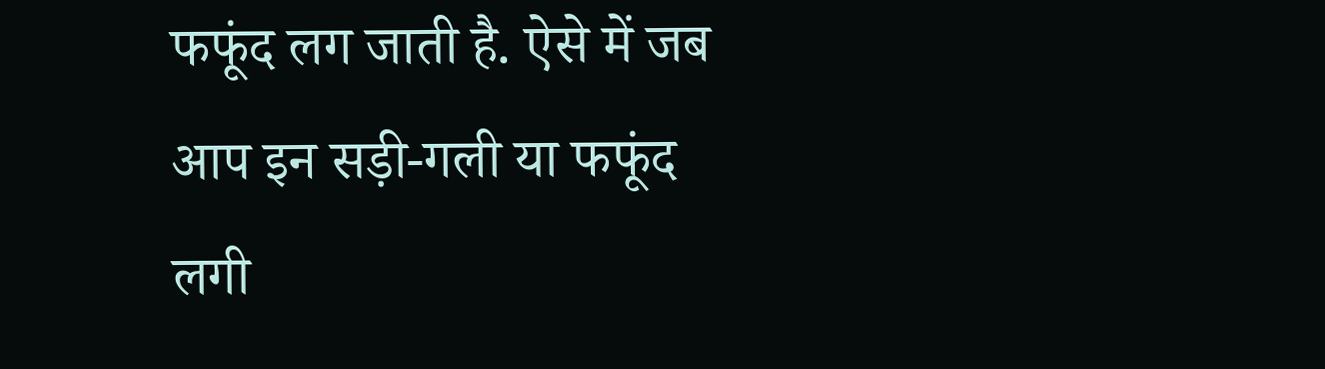फफूंद लग जाती है. ऐसे में जब आप इन सड़ी-गली या फफूंद लगी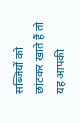सब्जियों को छांटकर खाते हैं तो यह आपकी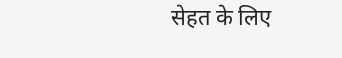सेहत के लिए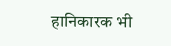हानिकारक भी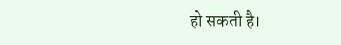हो सकती है।